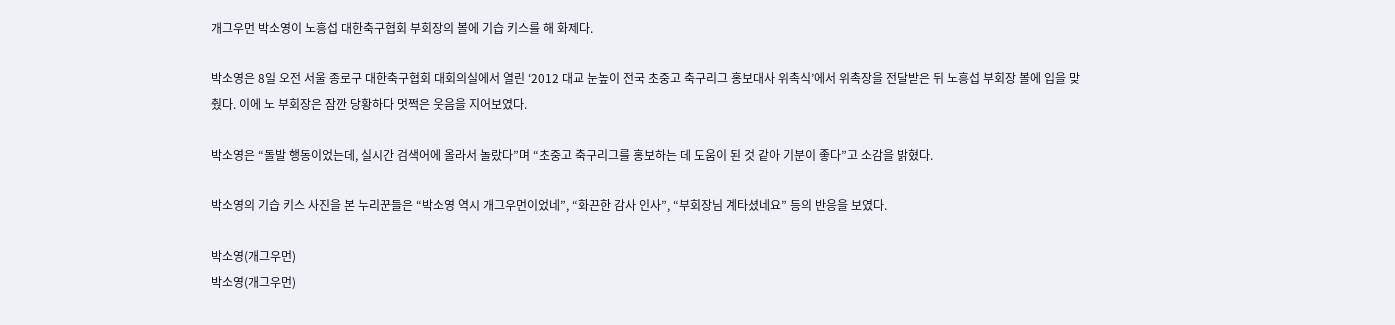개그우먼 박소영이 노흥섭 대한축구협회 부회장의 볼에 기습 키스를 해 화제다.

박소영은 8일 오전 서울 종로구 대한축구협회 대회의실에서 열린 ‘2012 대교 눈높이 전국 초중고 축구리그 홍보대사 위촉식’에서 위촉장을 전달받은 뒤 노흥섭 부회장 볼에 입을 맞췄다. 이에 노 부회장은 잠깐 당황하다 멋쩍은 웃음을 지어보였다.

박소영은 “돌발 행동이었는데, 실시간 검색어에 올라서 놀랐다”며 “초중고 축구리그를 홍보하는 데 도움이 된 것 같아 기분이 좋다”고 소감을 밝혔다.

박소영의 기습 키스 사진을 본 누리꾼들은 “박소영 역시 개그우먼이었네”, “화끈한 감사 인사”, “부회장님 계타셨네요” 등의 반응을 보였다.

박소영(개그우먼)
박소영(개그우먼)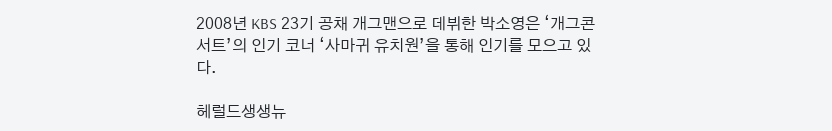2008년 KBS 23기 공채 개그맨으로 데뷔한 박소영은 ‘개그콘서트’의 인기 코너 ‘사마귀 유치원’을 통해 인기를 모으고 있다.

헤럴드생생뉴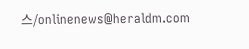스/onlinenews@heraldm.com